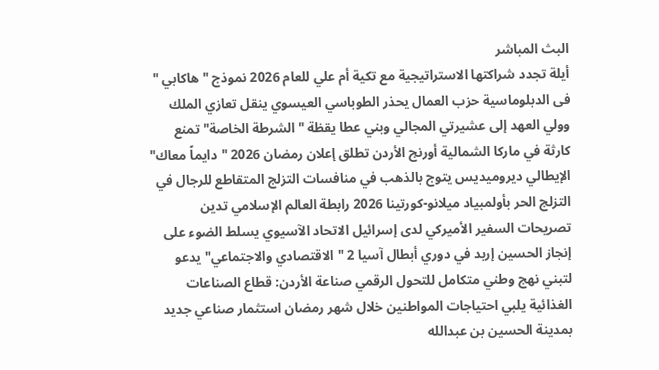البث المباشر
أيلة تجدد شراكتها الاستراتيجية مع تكية أم علي للعام 2026 نموذج " هاكابي " فى الدبلوماسية حزب العمال يحذر الطوباسي العيسوي ينقل تعازي الملك وولي العهد إلى عشيرتي المجالي وبني عطا يقظة "الشرطة الخاصة" تمنع كارثة في ماركا الشمالية أورنج الأردن تطلق إعلان رمضان 2026 "دايماً معاك" الإيطالي ديروميديس يتوج بالذهب في منافسات التزلج المتقاطع للرجال في التزلج الحر بأولمبياد ميلانو-كورتينا 2026 رابطة العالم الإسلامي تدين تصريحات السفير الأميركي لدى إسرائيل الاتحاد الآسيوي يسلط الضوء على إنجاز الحسين إربد في دوري أبطال آسيا 2 "الاقتصادي والاجتماعي" يدعو لتبني نهج وطني متكامل للتحول الرقمي صناعة الأردن: قطاع الصناعات الغذائية يلبي احتياجات المواطنين خلال شهر رمضان استثمار صناعي جديد بمدينة الحسين بن عبدالله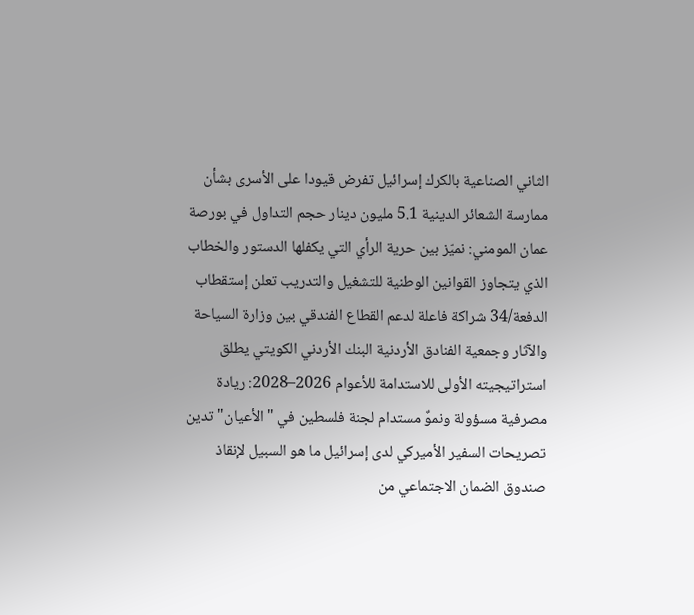الثاني الصناعية بالكرك إسرائيل تفرض قيودا على الأسرى بشأن ممارسة الشعائر الدينية 5.1 مليون دينار حجم التداول في بورصة عمان المومني: نميّز بين حرية الرأي التي يكفلها الدستور والخطاب الذي يتجاوز القوانين الوطنية للتشغيل والتدريب تعلن إستقطاب الدفعة/34 شراكة فاعلة لدعم القطاع الفندقي بين وزارة السياحة والآثار وجمعية الفنادق الأردنية البنك الأردني الكويتي يطلق استراتيجيته الأولى للاستدامة للأعوام 2026–2028: ريادة مصرفية مسؤولة ونموٌ مستدام لجنة فلسطين في "الأعيان" تدين تصريحات السفير الأميركي لدى إسرائيل ما هو السبيل لإنقاذ صندوق الضمان الاجتماعي من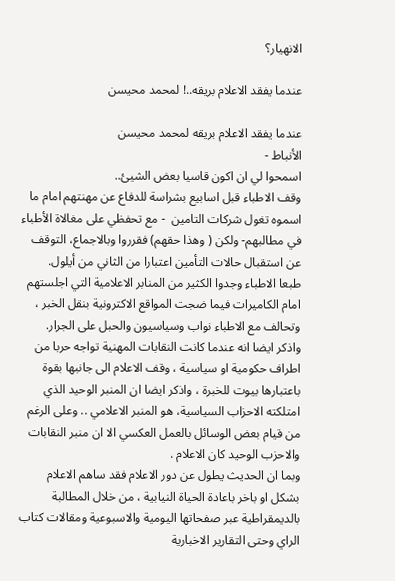الانهيار؟

عندما يفقد الاعلام بريقه..! لمحمد محيسن

عندما يفقد الاعلام بريقه لمحمد محيسن
الأنباط -
اسمحوا لي ان اكون قاسيا بعض الشيئ..
وقف الاطباء قبل اسابيع بشراسة للدفاع عن مهنتهم امام ما اسموه تغول شركات التامين  - مع تحفظي على مغالاة الأطباء في مطالبهم- ولكن ( وهذا حقهم) فقرروا وبالاجماع، التوقف عن استقبال حالات التأمين اعتبارا من الثاني من أيلول.
طبعا الاطباء وجدوا الكثير من المنابر الاعلامية التي اجلستهم امام الكاميرات فيما ضجت المواقع الاكترونية بنقل الخبر ، وتحالف مع الاطباء نواب وسياسيون والحبل على الجرار.
واذكر ايضا انه عندما كانت النقابات المهنية تواجه حربا من اطراف حكومية او سياسية ، وقف الاعلام الى جانبها بقوة باعتبارها بيوت للخبرة ، واذكر ايضا ان المنبر الوحيد الذي امتلكته الاحزاب السياسية، هو المنبر الاعلامي .. وعلى الرغم من قيام بعض الوسائل بالعمل العكسي الا ان منبر النقابات والاحزب الوحيد كان الاعلام .
وبما ان الحديث يطول عن دور الاعلام فقد ساهم الاعلام بشكل او باخر باعادة الحياة النيابية ، من خلال المطالبة بالديمقراطية عبر صفحاتها اليومية والاسبوعية ومقالات كتاب الراي وحتى التقارير الاخبارية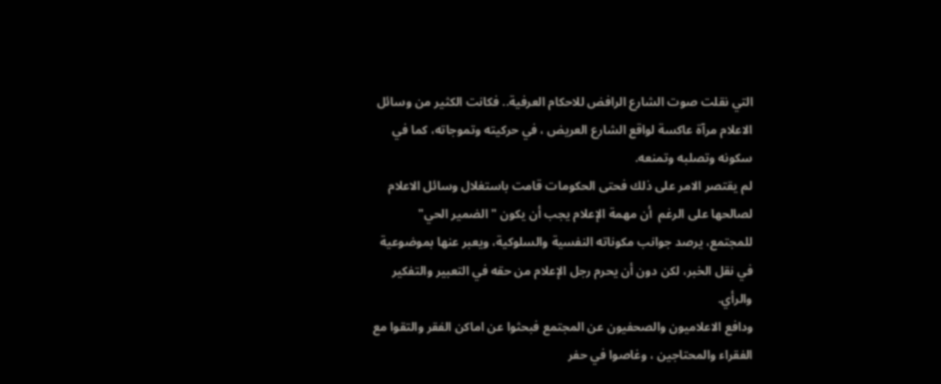التي نقلت صوت الشارع الرافض للاحكام العرفية.. فكانت الكثير من وسائل الاعلام مرآة عاكسة لواقع الشارع العريض ، في حركيته وتموجاته، كما في سكونه وتصلبه وتمنعه.
لم يقتصر الامر على ذلك فحتى الحكومات قامت باستغلال وسائل الاعلام لصالحها على الرغم  أن مهمة الإعلام يجب أن يكون "الضمير الحي" للمجتمع، يرصد جوانب مكوناته النفسية والسلوكية، ويعبر عنها بموضوعية في نقل الخبر، لكن دون أن يحرم رجل الإعلام من حقه في التعبير والتفكير والرأي.
ودافع الاعلاميون والصحفيون عن المجتمع فبحثوا عن اماكن الفقر والتقوا مع الفقراء والمحتاجين ، وغاصوا في حفر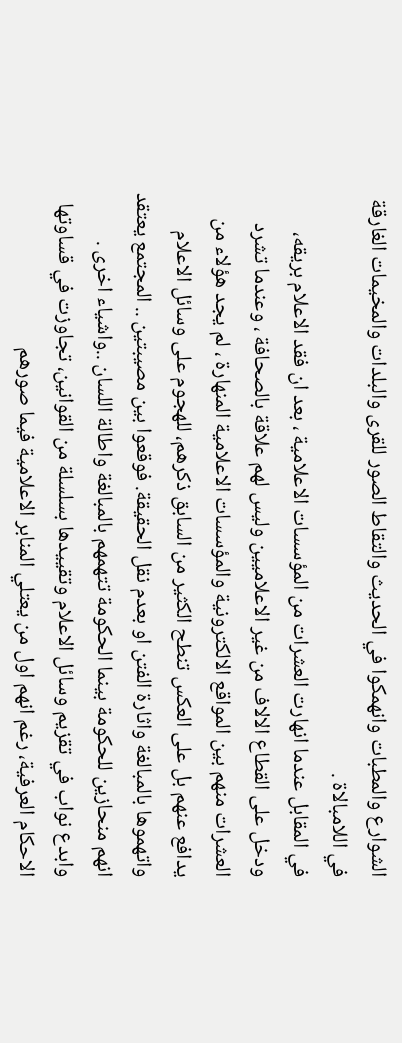الشوارع والمطبات وانهمكوا في الحديث والتقاط الصور للقرى والبلدات والمخيمات الغارقة في اللامبالاة .
في المقابل عندما انهارت العشرات من المؤسسات الاعلامية ، بعد ان فقد الاعلام بريقه، ودخل على القطاع الالاف من غير الاعلاميين وليس لهم علاقة بالصحافة ، وعندما تشرد العشرات منهم بين المواقع الالكترونية والمؤسسات الاعلامية المنهارة ، لم يجد هؤلاء من يدافع عنهم بل على العكس تنطح الكثير من السابق ذكرهم، للهجوم على وسائل الاعلام واتهموها بالمبالغة واثارة الفتن او بعدم نقل الحقيقة. فوقعوا بين مصيبتين .. المجتمع يعتقد انهم منحازين للحكومة بينما الحكومة تتهمهم بالمبالغة واطالة اللسان ..واشياء اخرى .
وابدع نواب في تقزيم وسائل الاعلام وتقييدها بسلسلة من القوانين، تجاوزت في قساوتها الاحكام العرفية، رغم انهم اول من يعتلي المنابر الاعلامية فيما صورهم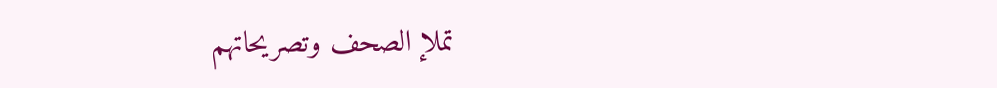تملإ الصحف وتصريحاتهم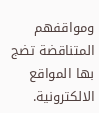ومواقفهم المتناقضة تضج بها المواقع الالكترونية.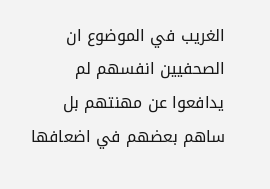الغريب في الموضوع ان الصحفيين انفسهم لم يدافعوا عن مهنتهم بل ساهم بعضهم في اضعافها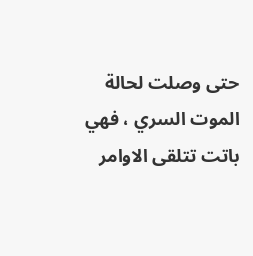حتى وصلت لحالة الموت السري ، فهي باتت تتلقى الاوامر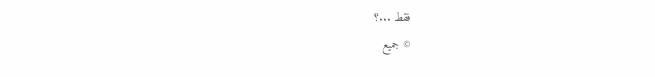فقط ...؟
© جميع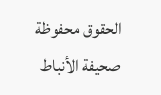الحقوق محفوظة صحيفة الأنباط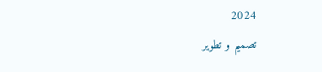2024
تصميم و تطوير